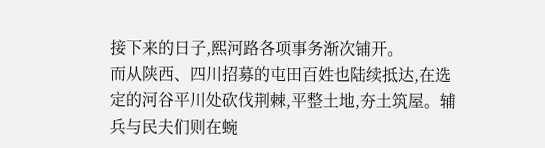接下来的日子,熙河路各项事务渐次铺开。
而从陕西、四川招募的屯田百姓也陆续抵达,在选定的河谷平川处砍伐荆棘,平整土地,夯土筑屋。辅兵与民夫们则在蜿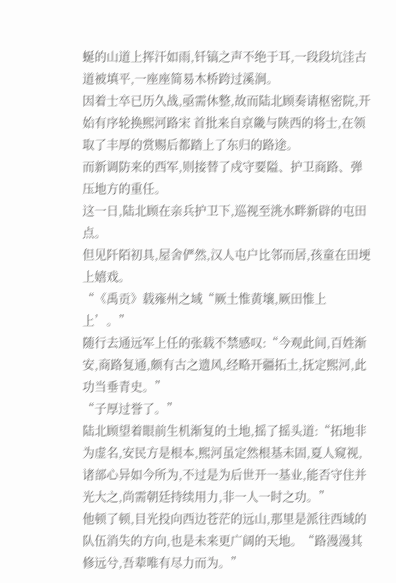蜒的山道上挥汗如雨,钎镐之声不绝于耳,一段段坑洼古道被填平,一座座简易木桥跨过溪涧。
因着士卒已历久战,亟需休整,故而陆北顾奏请枢密院,开始有序轮换熙河路宋 首批来自京畿与陕西的将士,在领取了丰厚的赏赐后都踏上了东归的路途。
而新调防来的西军,则接替了戍守要隘、护卫商路、弹压地方的重任。
这一日,陆北顾在亲兵护卫下,巡视至洮水畔新辟的屯田点。
但见阡陌初具,屋舍俨然,汉人屯户比邻而居,孩童在田埂上嬉戏。
“《禹贡》载雍州之域“厥土惟黄壤,厥田惟上上’。”
随行去通远军上任的张载不禁感叹:“今观此间,百姓渐安,商路复通,颇有古之遗风,经略开疆拓土,抚定熙河,此功当垂青史。”
“子厚过誉了。”
陆北顾望着眼前生机渐复的土地,摇了摇头道:“拓地非为虚名,安民方是根本,熙河虽定然根基未固,夏人窥视,诸部心异如今所为,不过是为后世开一基业,能否守住并光大之,尚需朝廷持续用力,非一人一时之功。”
他顿了顿,目光投向西边苍茫的远山,那里是派往西域的队伍消失的方向,也是未来更广阔的天地。“路漫漫其修远兮,吾辈唯有尽力而为。”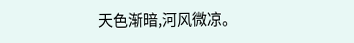天色渐暗,河风微凉。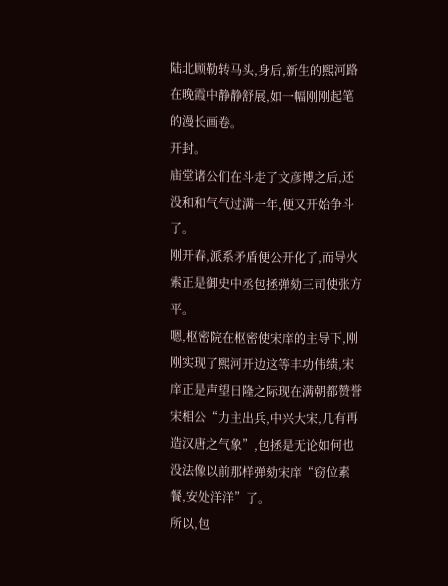陆北顾勒转马头,身后,新生的熙河路在晚霞中静静舒展,如一幅刚刚起笔的漫长画卷。
开封。
庙堂诸公们在斗走了文彦博之后,还没和和气气过满一年,便又开始争斗了。
刚开春,派系矛盾便公开化了,而导火索正是御史中丞包拯弹劾三司使张方平。
嗯,枢密院在枢密使宋庠的主导下,刚刚实现了熙河开边这等丰功伟绩,宋庠正是声望日隆之际现在满朝都赞誉宋相公“力主出兵,中兴大宋,几有再造汉唐之气象”,包拯是无论如何也没法像以前那样弹劾宋庠“窃位素餐,安处洋洋”了。
所以,包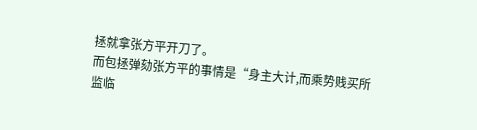拯就拿张方平开刀了。
而包拯弹劾张方平的事情是“身主大计,而乘势贱买所监临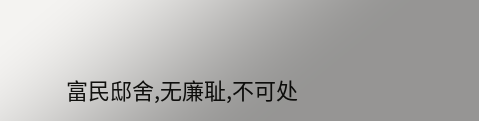富民邸舍,无廉耻,不可处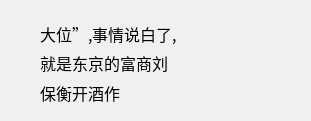大位”,事情说白了,就是东京的富商刘保衡开酒作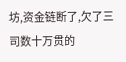坊,资金链断了,欠了三司数十万贯的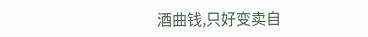酒曲钱,只好变卖自